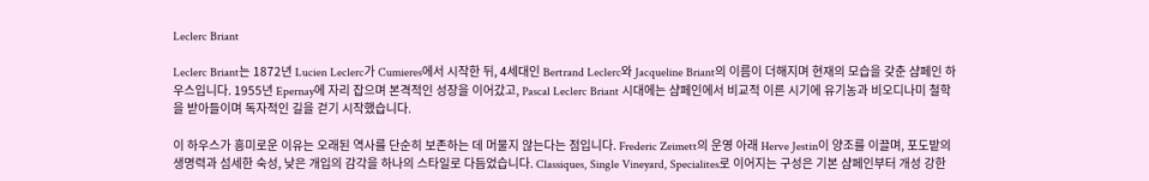Leclerc Briant

Leclerc Briant는 1872년 Lucien Leclerc가 Cumieres에서 시작한 뒤, 4세대인 Bertrand Leclerc와 Jacqueline Briant의 이름이 더해지며 현재의 모습을 갖춘 샴페인 하우스입니다. 1955년 Epernay에 자리 잡으며 본격적인 성장을 이어갔고, Pascal Leclerc Briant 시대에는 샴페인에서 비교적 이른 시기에 유기농과 비오디나미 철학을 받아들이며 독자적인 길을 걷기 시작했습니다.

이 하우스가 흥미로운 이유는 오래된 역사를 단순히 보존하는 데 머물지 않는다는 점입니다. Frederic Zeimett의 운영 아래 Herve Jestin이 양조를 이끌며, 포도밭의 생명력과 섬세한 숙성, 낮은 개입의 감각을 하나의 스타일로 다듬었습니다. Classiques, Single Vineyard, Specialites로 이어지는 구성은 기본 샴페인부터 개성 강한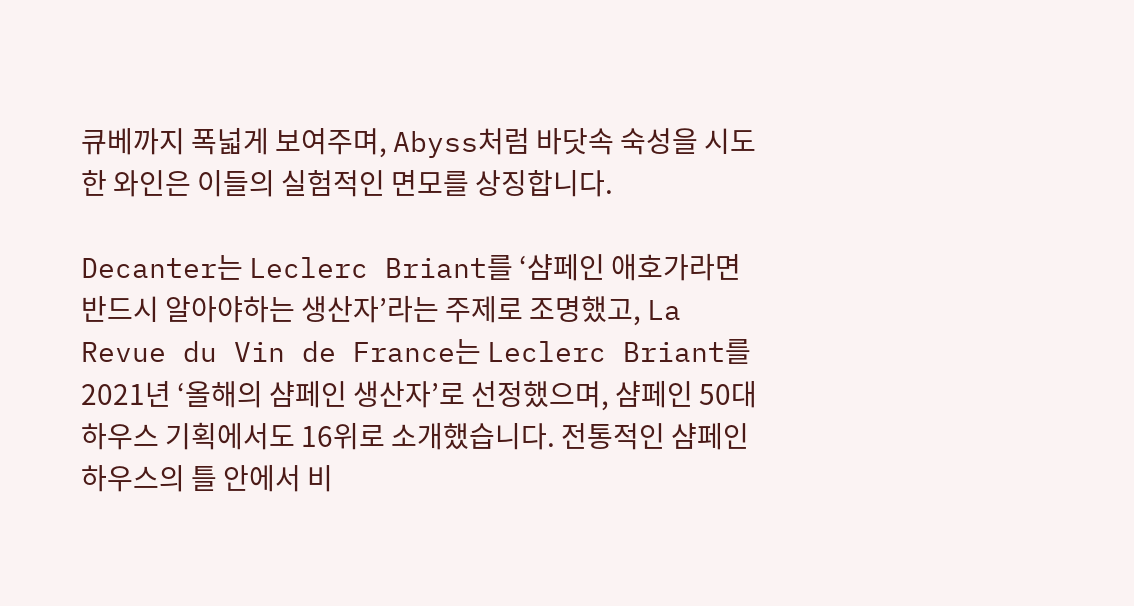큐베까지 폭넓게 보여주며, Abyss처럼 바닷속 숙성을 시도한 와인은 이들의 실험적인 면모를 상징합니다.

Decanter는 Leclerc Briant를 ‘샴페인 애호가라면 반드시 알아야하는 생산자’라는 주제로 조명했고, La Revue du Vin de France는 Leclerc Briant를 2021년 ‘올해의 샴페인 생산자’로 선정했으며, 샴페인 50대 하우스 기획에서도 16위로 소개했습니다. 전통적인 샴페인 하우스의 틀 안에서 비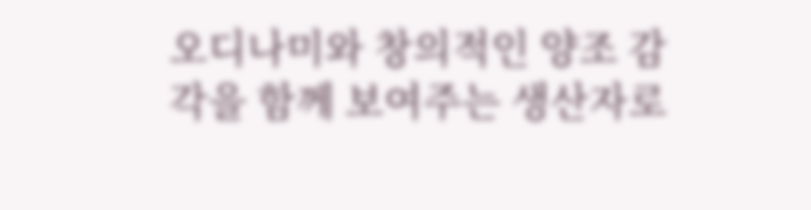오디나미와 창의적인 양조 감각을 함께 보여주는 생산자로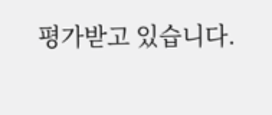평가받고 있습니다.